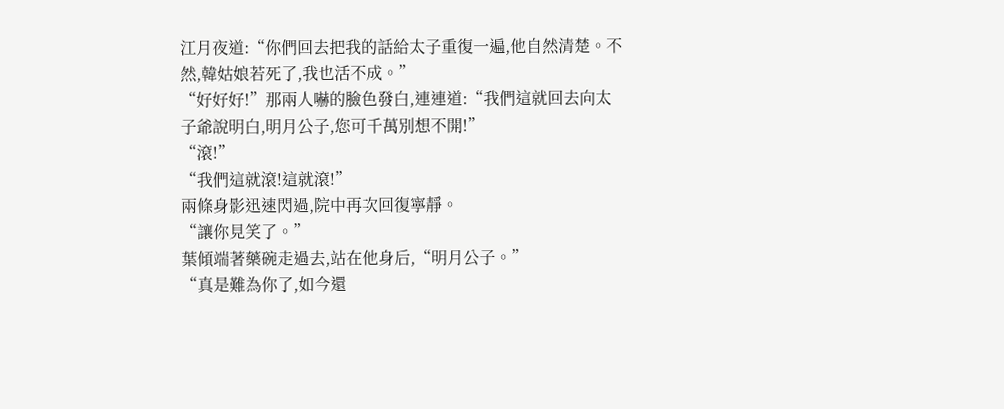江月夜道:“你們回去把我的話給太子重復一遍,他自然清楚。不然,韓姑娘若死了,我也活不成。”
“好好好!”那兩人嚇的臉色發白,連連道:“我們這就回去向太子爺說明白,明月公子,您可千萬別想不開!”
“滾!”
“我們這就滾!這就滾!”
兩條身影迅速閃過,院中再次回復寧靜。
“讓你見笑了。”
葉傾端著藥碗走過去,站在他身后,“明月公子。”
“真是難為你了,如今還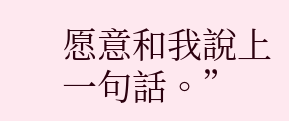愿意和我說上一句話。”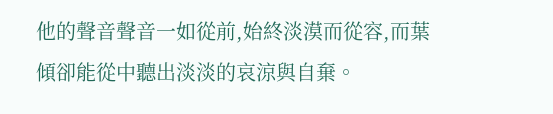他的聲音聲音一如從前,始終淡漠而從容,而葉傾卻能從中聽出淡淡的哀涼與自棄。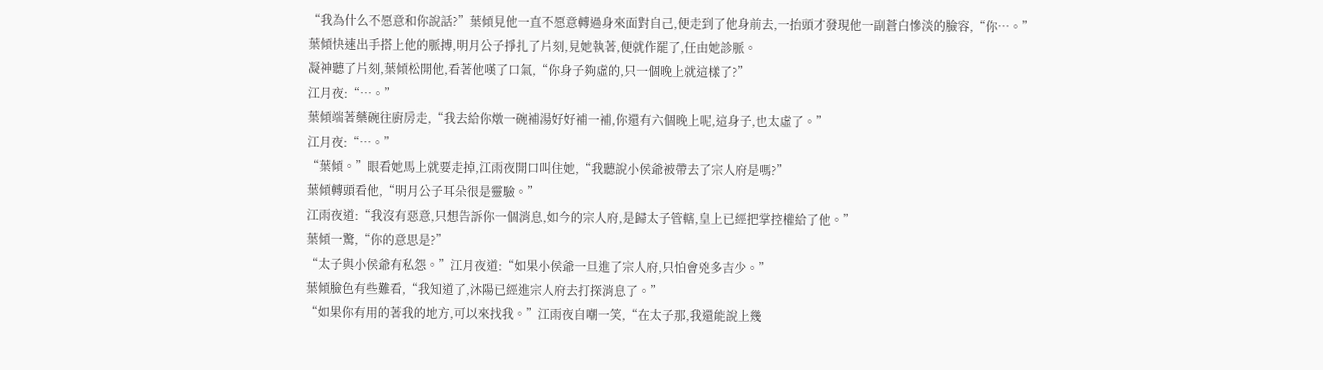“我為什么不愿意和你說話?”葉傾見他一直不愿意轉過身來面對自己,便走到了他身前去,一抬頭才發現他一副蒼白慘淡的臉容,“你…。”
葉傾快速出手搭上他的脈搏,明月公子掙扎了片刻,見她執著,便就作罷了,任由她診脈。
凝神聽了片刻,葉傾松開他,看著他嘆了口氣,“你身子夠虛的,只一個晚上就這樣了?”
江月夜:“…。”
葉傾端著藥碗往廚房走,“我去給你燉一碗補湯好好補一補,你還有六個晚上呢,這身子,也太虛了。”
江月夜:“…。”
“葉傾。”眼看她馬上就要走掉,江雨夜開口叫住她,“我聽說小侯爺被帶去了宗人府是嗎?”
葉傾轉頭看他,“明月公子耳朵很是靈驗。”
江雨夜道:“我沒有惡意,只想告訴你一個消息,如今的宗人府,是歸太子管轄,皇上已經把掌控權給了他。”
葉傾一驚,“你的意思是?”
“太子與小侯爺有私怨。”江月夜道:“如果小侯爺一旦進了宗人府,只怕會兇多吉少。”
葉傾臉色有些難看,“我知道了,沐陽已經進宗人府去打探消息了。”
“如果你有用的著我的地方,可以來找我。”江雨夜自嘲一笑,“在太子那,我還能說上幾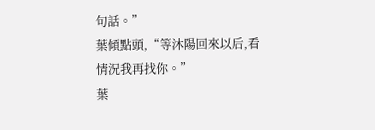句話。”
葉傾點頭,“等沐陽回來以后,看情況我再找你。”
葉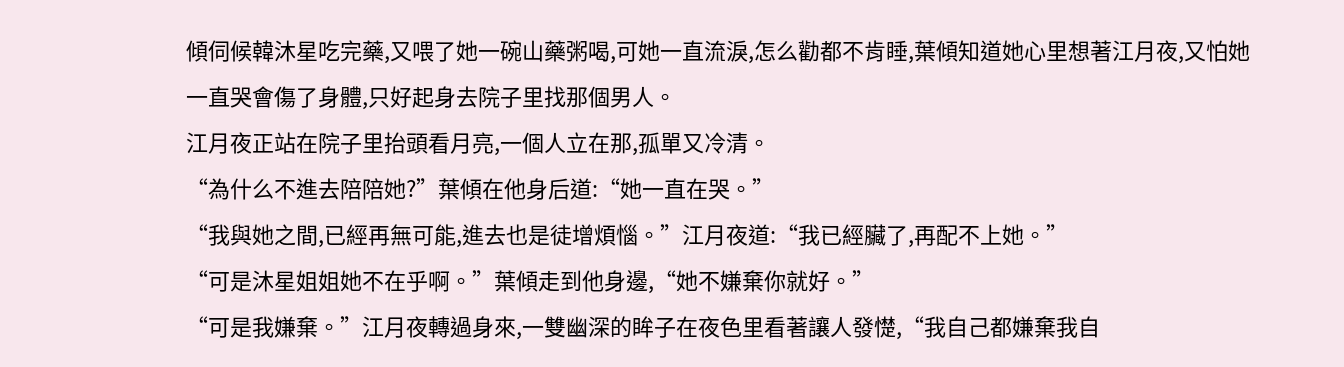傾伺候韓沐星吃完藥,又喂了她一碗山藥粥喝,可她一直流淚,怎么勸都不肯睡,葉傾知道她心里想著江月夜,又怕她一直哭會傷了身體,只好起身去院子里找那個男人。
江月夜正站在院子里抬頭看月亮,一個人立在那,孤單又冷清。
“為什么不進去陪陪她?”葉傾在他身后道:“她一直在哭。”
“我與她之間,已經再無可能,進去也是徒增煩惱。”江月夜道:“我已經臟了,再配不上她。”
“可是沐星姐姐她不在乎啊。”葉傾走到他身邊,“她不嫌棄你就好。”
“可是我嫌棄。”江月夜轉過身來,一雙幽深的眸子在夜色里看著讓人發憷,“我自己都嫌棄我自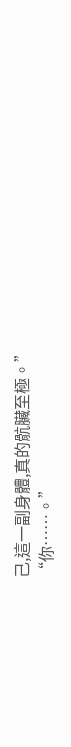己,這一副身體,真的骯臟至極。”
“你……。”